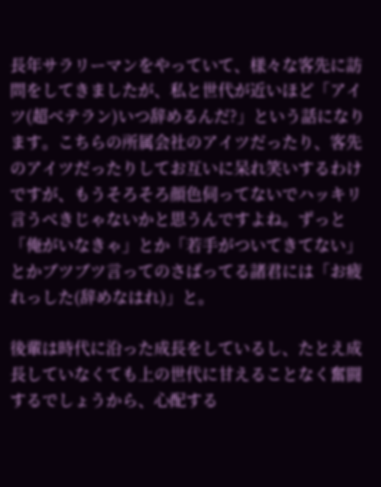長年サラリーマンをやっていて、様々な客先に訪問をしてきましたが、私と世代が近いほど「アイツ(超ベテラン)いつ辞めるんだ?」という話になります。こちらの所属会社のアイツだったり、客先のアイツだったりしてお互いに呆れ笑いするわけですが、もうそろそろ顔色伺ってないでハッキリ言うべきじゃないかと思うんですよね。ずっと「俺がいなきゃ」とか「若手がついてきてない」とかブツブツ言ってのさばってる諸君には「お疲れっした(辞めなはれ)」と。

後輩は時代に沿った成長をしているし、たとえ成長していなくても上の世代に甘えることなく奮闘するでしょうから、心配する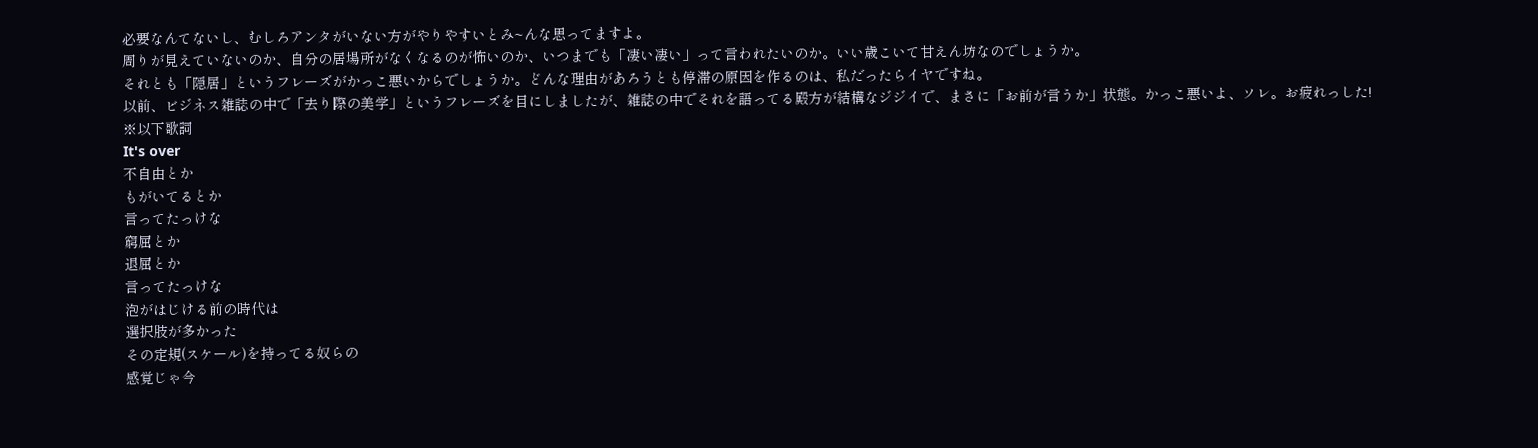必要なんてないし、むしろアンタがいない方がやりやすいとみ~んな思ってますよ。
周りが見えていないのか、自分の居場所がなくなるのが怖いのか、いつまでも「凄い凄い」って言われたいのか。いい歳こいて甘えん坊なのでしょうか。
それとも「隠居」というフレーズがかっこ悪いからでしょうか。どんな理由があろうとも停滞の原因を作るのは、私だったらイヤですね。
以前、ビジネス雑誌の中で「去り際の美学」というフレーズを目にしましたが、雑誌の中でそれを語ってる殿方が結構なジジイで、まさに「お前が言うか」状態。かっこ悪いよ、ソレ。お疲れっした!
※以下歌詞
It's over
不自由とか
もがいてるとか
言ってたっけな
窮屈とか
退屈とか
言ってたっけな
泡がはじける前の時代は
選択肢が多かった
その定規(スケール)を持ってる奴らの
感覚じゃ今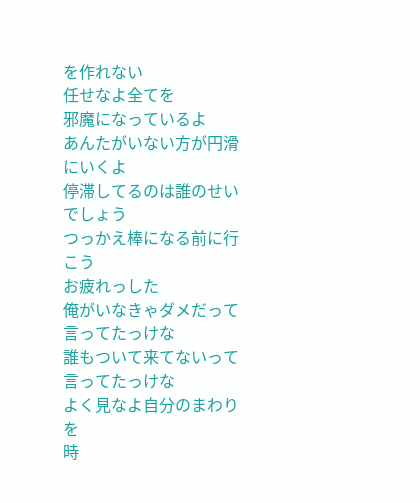を作れない
任せなよ全てを
邪魔になっているよ
あんたがいない方が円滑にいくよ
停滞してるのは誰のせいでしょう
つっかえ棒になる前に行こう
お疲れっした
俺がいなきゃダメだって
言ってたっけな
誰もついて来てないって
言ってたっけな
よく見なよ自分のまわりを
時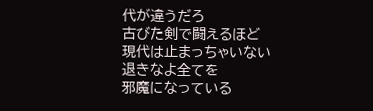代が違うだろ
古びた剣で闘えるほど
現代は止まっちゃいない
退きなよ全てを
邪魔になっている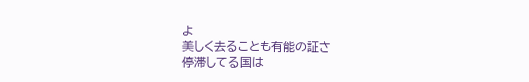よ
美しく去ることも有能の証さ
停滞してる国は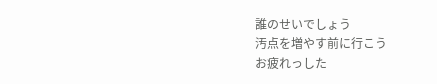誰のせいでしょう
汚点を増やす前に行こう
お疲れっした